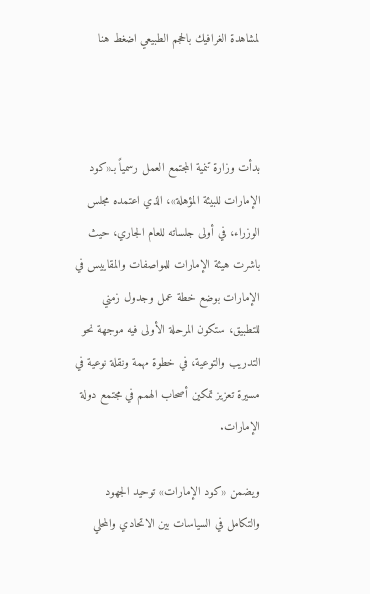لمشاهدة الغرافيك بالحجم الطبيعي اضغط هنا



بدأت وزارة تنمية المجتمع العمل رسمياً بـ«كود الإمارات للبيئة المؤهلة»، الذي اعتمده مجلس الوزراء، في أولى جلساته للعام الجاري، حيث باشرت هيئة الإمارات للمواصفات والمقاييس في الإمارات بوضع خطة عمل وجدول زمني للتطبيق، ستكون المرحلة الأولى فيه موجهة نحو التدريب والتوعية، في خطوة مهمة ونقلة نوعية في مسيرة تعزيز تمكين أصحاب الهمم في مجتمع دولة الإمارات.

ويضمن «كود الإمارات» توحيد الجهود والتكامل في السياسات بين الاتحادي والمحلي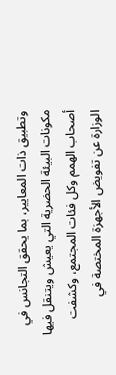وتطبيق ذات المعايير، بما يحقق التجانس في مكونات البيئة الحضرية التي يعيش ويتنقل فيها أصحاب الهمم وكل فئات المجتمع، وكشفت الوزارة عن تفويض الأجهزة المختصة في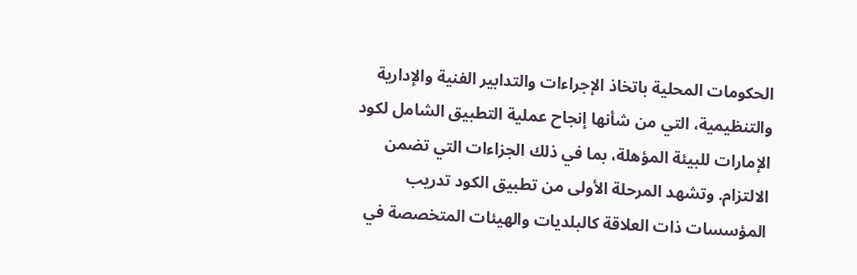الحكومات المحلية باتخاذ الإجراءات والتدابير الفنية والإدارية والتنظيمية، التي من شأنها إنجاح عملية التطبيق الشامل لكود الإمارات للبيئة المؤهلة، بما في ذلك الجزاءات التي تضمن الالتزام. وتشهد المرحلة الأولى من تطبيق الكود تدريب المؤسسات ذات العلاقة كالبلديات والهيئات المتخصصة في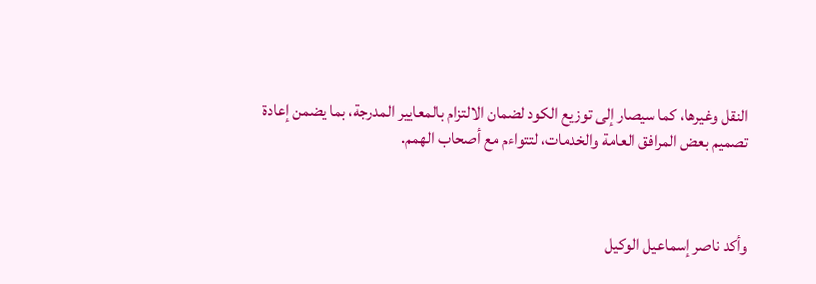النقل وغيرها، كما سيصار إلى توزيع الكود لضمان الالتزام بالمعايير المدرجة، بما يضمن إعادة تصميم بعض المرافق العامة والخدمات، لتتواءم مع أصحاب الهمم.



وأكد ناصر إسماعيل الوكيل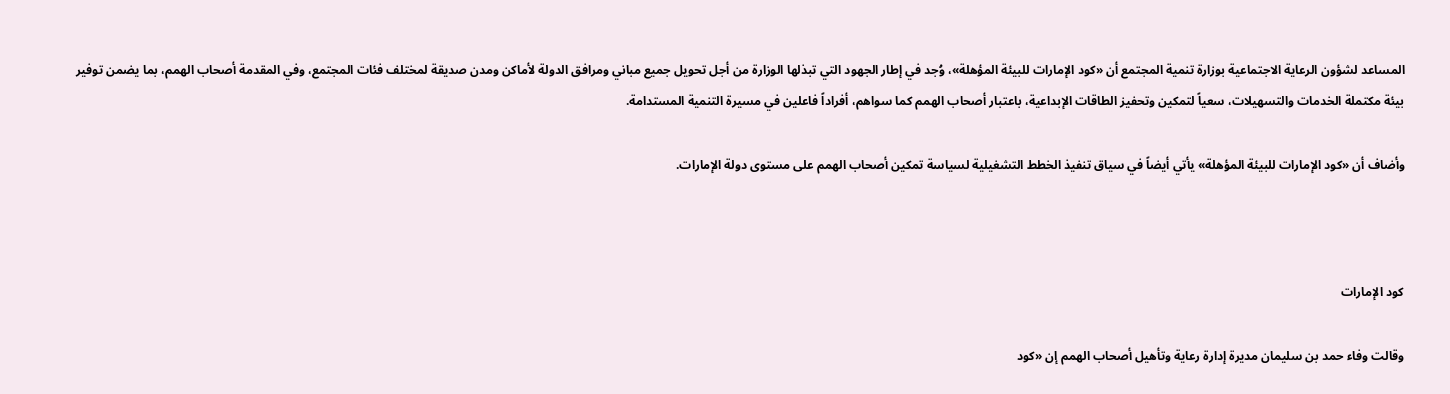المساعد لشؤون الرعاية الاجتماعية بوزارة تنمية المجتمع أن «كود الإمارات للبيئة المؤهلة»، وُجد في إطار الجهود التي تبذلها الوزارة من أجل تحويل جميع مباني ومرافق الدولة لأماكن ومدن صديقة لمختلف فئات المجتمع، وفي المقدمة أصحاب الهمم، بما يضمن توفير بيئة مكتملة الخدمات والتسهيلات، سعياً لتمكين وتحفيز الطاقات الإبداعية، باعتبار أصحاب الهمم كما سواهم، أفراداً فاعلين في مسيرة التنمية المستدامة.

وأضاف أن «كود الإمارات للبيئة المؤهلة» يأتي أيضاً في سياق تنفيذ الخطط التشغيلية لسياسة تمكين أصحاب الهمم على مستوى دولة الإمارات.



كود الإمارات

وقالت وفاء حمد بن سليمان مديرة إدارة رعاية وتأهيل أصحاب الهمم إن «كود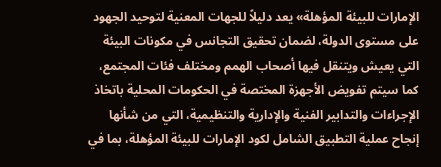الإمارات للبيئة المؤهلة» يعد دليلاً للجهات المعنية لتوحيد الجهود على مستوى الدولة، لضمان تحقيق التجانس في مكونات البيئة التي يعيش ويتنقل فيها أصحاب الهمم ومختلف فئات المجتمع، كما سيتم تفويض الأجهزة المختصة في الحكومات المحلية باتخاذ الإجراءات والتدابير الفنية والإدارية والتنظيمية، التي من شأنها إنجاح عملية التطبيق الشامل لكود الإمارات للبيئة المؤهلة، بما في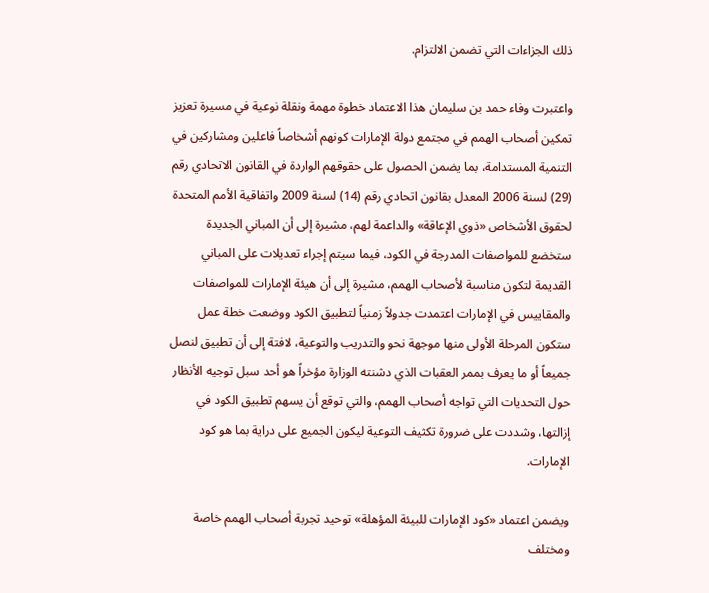ذلك الجزاءات التي تضمن الالتزام.

واعتبرت وفاء حمد بن سليمان هذا الاعتماد خطوة مهمة ونقلة نوعية في مسيرة تعزيز تمكين أصحاب الهمم في مجتمع دولة الإمارات كونهم أشخاصاً فاعلين ومشاركين في التنمية المستدامة، بما يضمن الحصول على حقوقهم الواردة في القانون الاتحادي رقم (29) لسنة 2006 المعدل بقانون اتحادي رقم (14) لسنة 2009 واتفاقية الأمم المتحدة لحقوق الأشخاص «ذوي الإعاقة» والداعمة لهم، مشيرة إلى أن المباني الجديدة ستخضع للمواصفات المدرجة في الكود، فيما سيتم إجراء تعديلات على المباني القديمة لتكون مناسبة لأصحاب الهمم، مشيرة إلى أن هيئة الإمارات للمواصفات والمقاييس في الإمارات اعتمدت جدولاً زمنياً لتطبيق الكود ووضعت خطة عمل ستكون المرحلة الأولى منها موجهة نحو والتدريب والتوعية، لافتة إلى أن تطبيق لنصل جميعاً أو ما يعرف بممر العقبات الذي دشنته الوزارة مؤخراً هو أحد سبل توجيه الأنظار حول التحديات التي تواجه أصحاب الهمم، والتي توقع أن يسهم تطبيق الكود في إزالتها، وشددت على ضرورة تكثيف التوعية ليكون الجميع على دراية بما هو كود الإمارات.

ويضمن اعتماد «كود الإمارات للبيئة المؤهلة» توحيد تجربة أصحاب الهمم خاصة ومختلف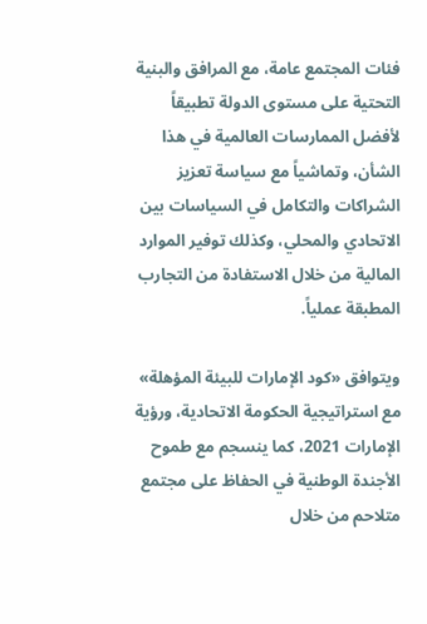فئات المجتمع عامة، مع المرافق والبنية التحتية على مستوى الدولة تطبيقاً لأفضل الممارسات العالمية في هذا الشأن، وتماشياً مع سياسة تعزيز الشراكات والتكامل في السياسات بين الاتحادي والمحلي، وكذلك توفير الموارد المالية من خلال الاستفادة من التجارب المطبقة عملياً.

ويتوافق «كود الإمارات للبيئة المؤهلة» مع استراتيجية الحكومة الاتحادية، ورؤية الإمارات 2021، كما ينسجم مع طموح الأجندة الوطنية في الحفاظ على مجتمع متلاحم من خلال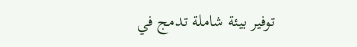توفير بيئة شاملة تدمج في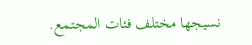نسيجها مختلف فئات المجتمع.